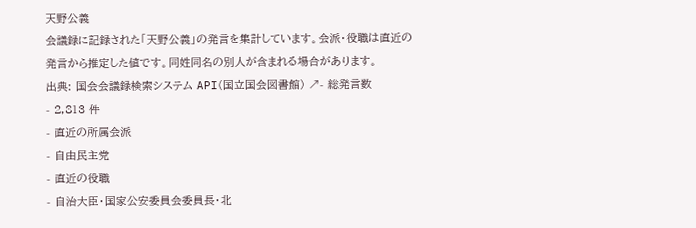天野公義
会議録に記録された「天野公義」の発言を集計しています。会派・役職は直近の発言から推定した値です。同姓同名の別人が含まれる場合があります。
出典: 国会会議録検索システム API(国立国会図書館) ↗- 総発言数
- 2,813 件
- 直近の所属会派
- 自由民主党
- 直近の役職
- 自治大臣・国家公安委員会委員長・北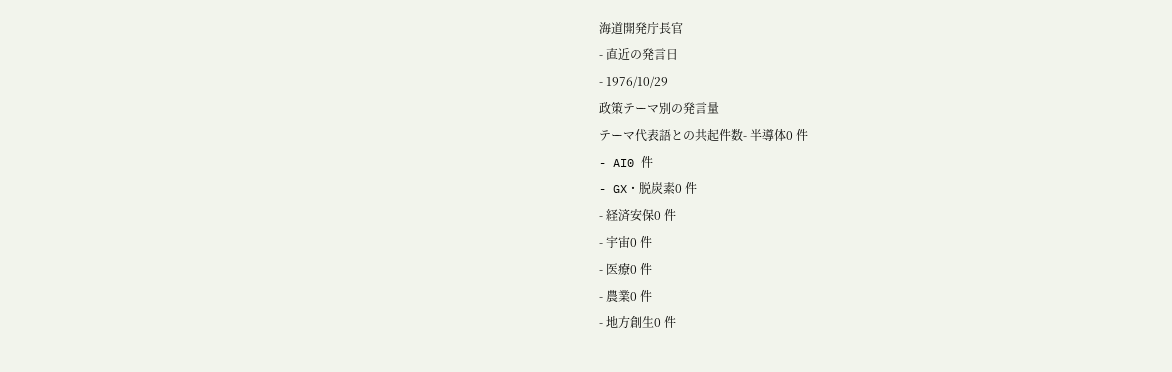海道開発庁長官
- 直近の発言日
- 1976/10/29
政策テーマ別の発言量
テーマ代表語との共起件数- 半導体0 件
- AI0 件
- GX・脱炭素0 件
- 経済安保0 件
- 宇宙0 件
- 医療0 件
- 農業0 件
- 地方創生0 件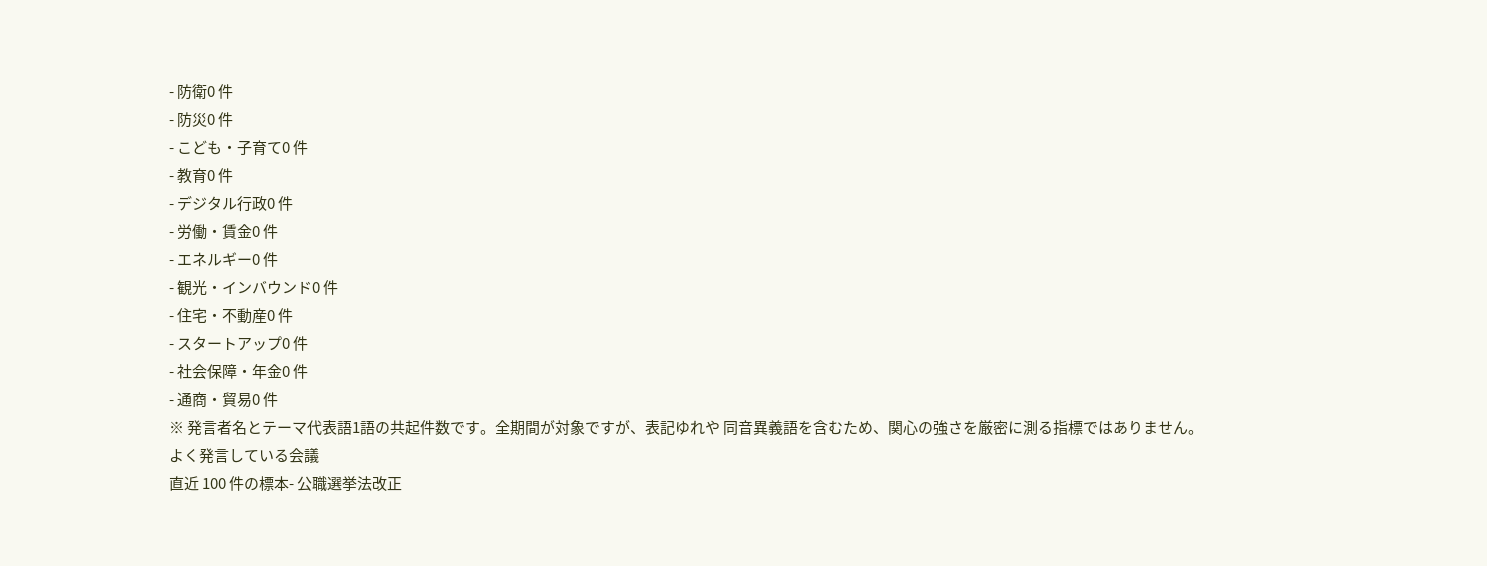- 防衛0 件
- 防災0 件
- こども・子育て0 件
- 教育0 件
- デジタル行政0 件
- 労働・賃金0 件
- エネルギー0 件
- 観光・インバウンド0 件
- 住宅・不動産0 件
- スタートアップ0 件
- 社会保障・年金0 件
- 通商・貿易0 件
※ 発言者名とテーマ代表語1語の共起件数です。全期間が対象ですが、表記ゆれや 同音異義語を含むため、関心の強さを厳密に測る指標ではありません。
よく発言している会議
直近 100 件の標本- 公職選挙法改正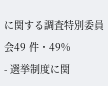に関する調査特別委員会49 件・49%
- 選挙制度に関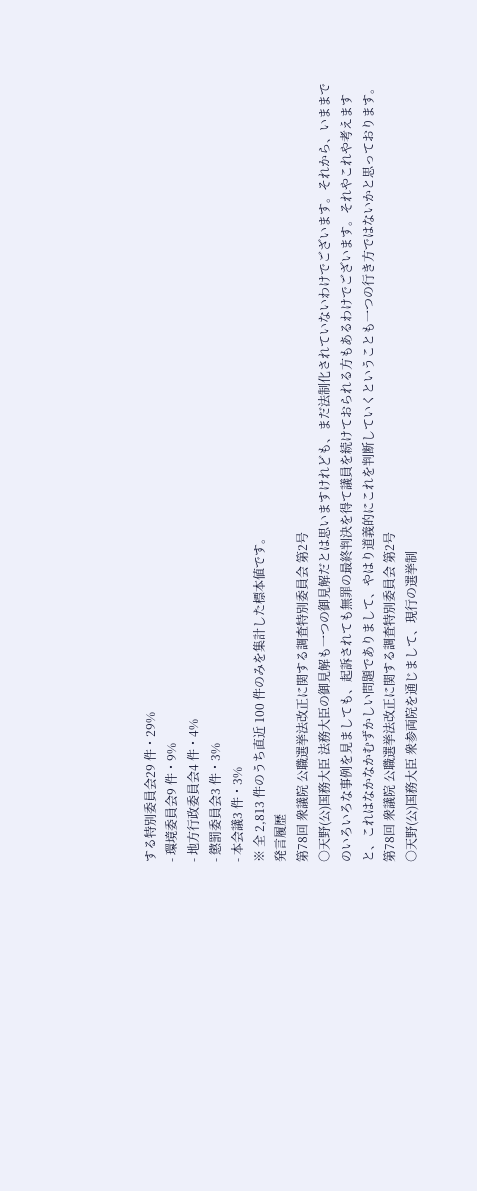する特別委員会29 件・29%
- 環境委員会9 件・9%
- 地方行政委員会4 件・4%
- 懲罰委員会3 件・3%
- 本会議3 件・3%
※ 全 2,813 件のうち直近 100 件のみを集計した標本値です。
発言履歴
第78回 衆議院 公職選挙法改正に関する調査特別委員会 第2号
○天野(公)国務大臣 法務大臣の御見解も一つの御見解だとは思いますけれども、まだ法制化されていないわけでございます。それから、いままでのいろいろな事例を見ましても、起訴されても無罪の最終判決を得て議員を続けておられる方もあるわけでございます。それやこれや考えますと、これはなかなかむずかしい問題でありまして、やはり道義的にこれを判断していくということも一つの行き方ではないかと思っております。
第78回 衆議院 公職選挙法改正に関する調査特別委員会 第2号
○天野(公)国務大臣 衆参両院を通じまして、現行の選挙制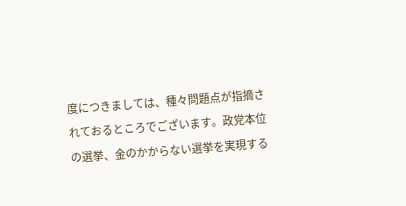度につきましては、種々問題点が指摘されておるところでございます。政党本位の選挙、金のかからない選挙を実現する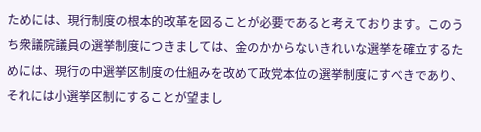ためには、現行制度の根本的改革を図ることが必要であると考えております。このうち衆議院議員の選挙制度につきましては、金のかからないきれいな選挙を確立するためには、現行の中選挙区制度の仕組みを改めて政党本位の選挙制度にすべきであり、それには小選挙区制にすることが望まし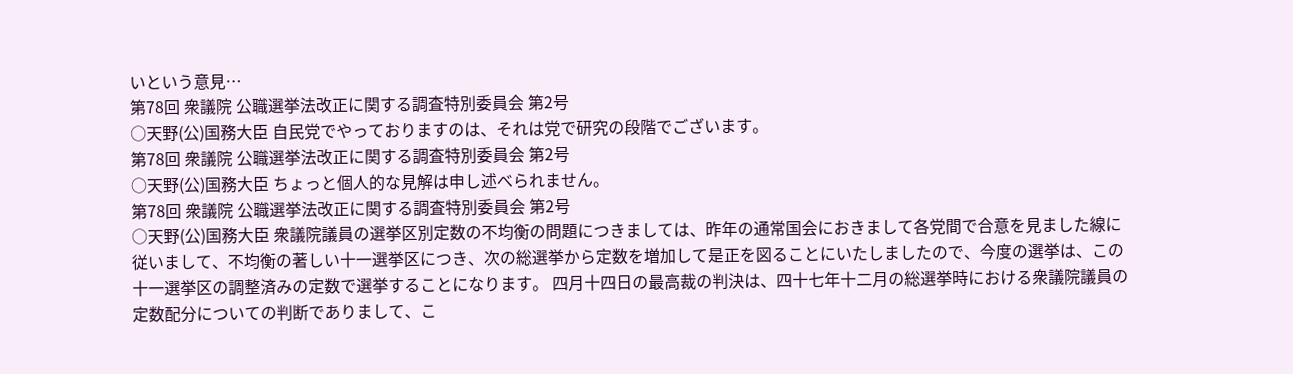いという意見…
第78回 衆議院 公職選挙法改正に関する調査特別委員会 第2号
○天野(公)国務大臣 自民党でやっておりますのは、それは党で研究の段階でございます。
第78回 衆議院 公職選挙法改正に関する調査特別委員会 第2号
○天野(公)国務大臣 ちょっと個人的な見解は申し述べられません。
第78回 衆議院 公職選挙法改正に関する調査特別委員会 第2号
○天野(公)国務大臣 衆議院議員の選挙区別定数の不均衡の問題につきましては、昨年の通常国会におきまして各党間で合意を見ました線に従いまして、不均衡の著しい十一選挙区につき、次の総選挙から定数を増加して是正を図ることにいたしましたので、今度の選挙は、この十一選挙区の調整済みの定数で選挙することになります。 四月十四日の最高裁の判決は、四十七年十二月の総選挙時における衆議院議員の定数配分についての判断でありまして、こ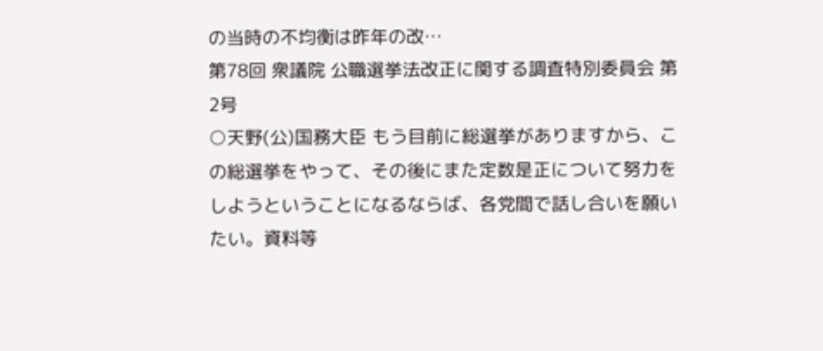の当時の不均衡は昨年の改…
第78回 衆議院 公職選挙法改正に関する調査特別委員会 第2号
○天野(公)国務大臣 もう目前に総選挙がありますから、この総選挙をやって、その後にまた定数是正について努力をしようということになるならば、各党間で話し合いを願いたい。資料等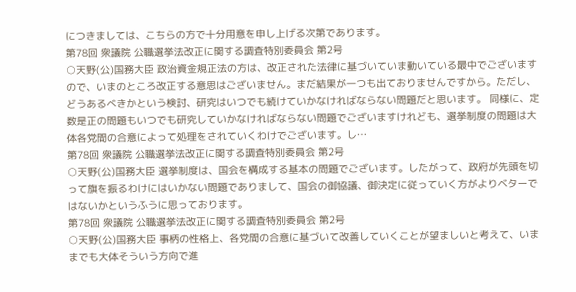につきましては、こちらの方で十分用意を申し上げる次第であります。
第78回 衆議院 公職選挙法改正に関する調査特別委員会 第2号
○天野(公)国務大臣 政治資金規正法の方は、改正された法律に基づいていま動いている最中でございますので、いまのところ改正する意思はございません。まだ結果が一つも出ておりませんですから。ただし、どうあるべきかという検討、研究はいつでも続けていかなければならない問題だと思います。 同様に、定数是正の問題もいつでも研究していかなければならない問題でございますけれども、選挙制度の問題は大体各党間の合意によって処理をされていくわけでございます。し…
第78回 衆議院 公職選挙法改正に関する調査特別委員会 第2号
○天野(公)国務大臣 選挙制度は、国会を構成する基本の問題でございます。したがって、政府が先頭を切って旗を振るわけにはいかない問題でありまして、国会の御協議、御決定に従っていく方がよりベターではないかというふうに思っております。
第78回 衆議院 公職選挙法改正に関する調査特別委員会 第2号
○天野(公)国務大臣 事柄の性格上、各党間の合意に基づいて改善していくことが望ましいと考えて、いままでも大体そういう方向で進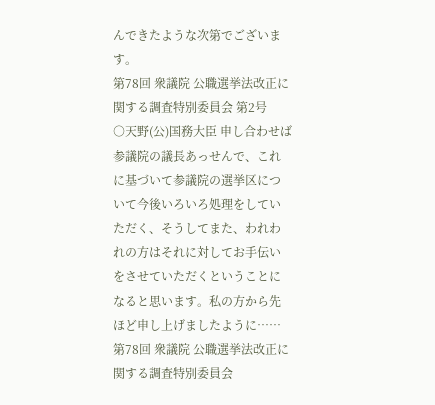んできたような次第でございます。
第78回 衆議院 公職選挙法改正に関する調査特別委員会 第2号
○天野(公)国務大臣 申し合わせば参議院の議長あっせんで、これに基づいて参議院の選挙区について今後いろいろ処理をしていただく、そうしてまた、われわれの方はそれに対してお手伝いをさせていただくということになると思います。私の方から先ほど申し上げましたように……
第78回 衆議院 公職選挙法改正に関する調査特別委員会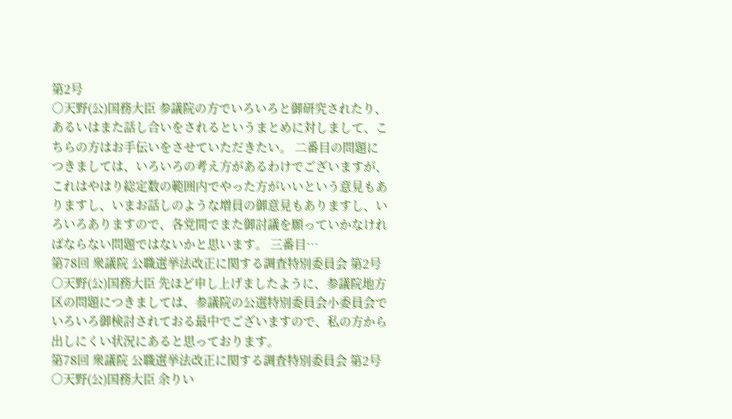第2号
○天野(公)国務大臣 参議院の方でいろいろと御研究されたり、あるいはまた話し合いをされるというまとめに対しまして、こちらの方はお手伝いをさせていただきたい。 二番目の問題につきましては、いろいろの考え方があるわけでございますが、これはやはり総定数の範囲内でやった方がいいという意見もありますし、いまお話しのような増員の御意見もありますし、いろいろありますので、各党間でまた御討議を願っていかなければならない問題ではないかと思います。 三番目…
第78回 衆議院 公職選挙法改正に関する調査特別委員会 第2号
○天野(公)国務大臣 先ほど申し上げましたように、参議院地方区の問題につきましては、参議院の公選特別委員会小委員会でいろいろ御検討されておる最中でございますので、私の方から出しにくい状況にあると思っております。
第78回 衆議院 公職選挙法改正に関する調査特別委員会 第2号
○天野(公)国務大臣 余りい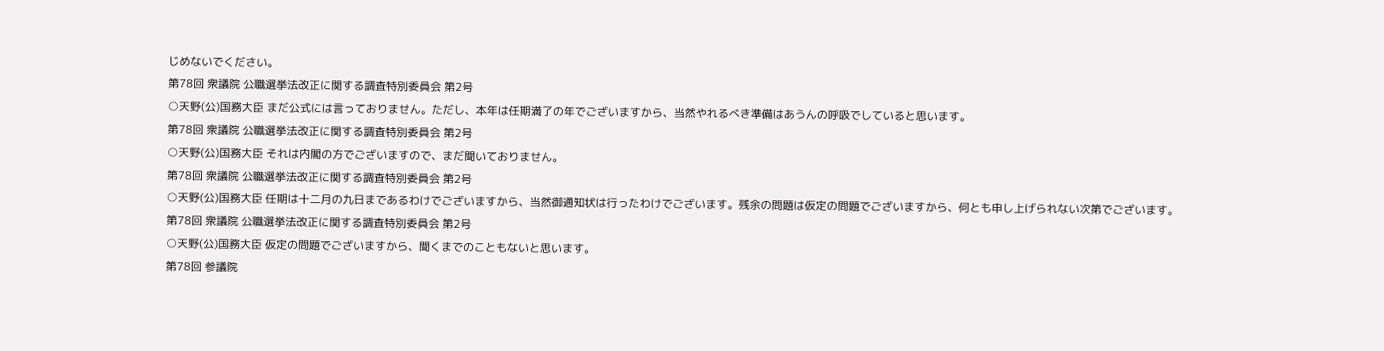じめないでください。
第78回 衆議院 公職選挙法改正に関する調査特別委員会 第2号
○天野(公)国務大臣 まだ公式には言っておりません。ただし、本年は任期満了の年でございますから、当然やれるべき準備はあうんの呼吸でしていると思います。
第78回 衆議院 公職選挙法改正に関する調査特別委員会 第2号
○天野(公)国務大臣 それは内閣の方でございますので、まだ聞いておりません。
第78回 衆議院 公職選挙法改正に関する調査特別委員会 第2号
○天野(公)国務大臣 任期は十二月の九日まであるわけでございますから、当然御通知状は行ったわけでございます。残余の問題は仮定の問題でございますから、何とも申し上げられない次第でございます。
第78回 衆議院 公職選挙法改正に関する調査特別委員会 第2号
○天野(公)国務大臣 仮定の問題でございますから、聞くまでのこともないと思います。
第78回 参議院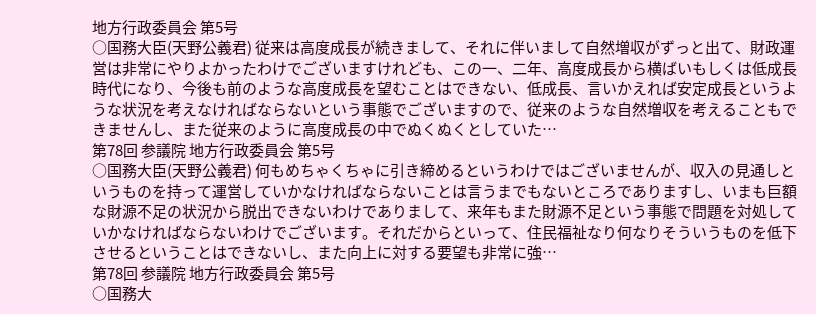地方行政委員会 第5号
○国務大臣(天野公義君) 従来は高度成長が続きまして、それに伴いまして自然増収がずっと出て、財政運営は非常にやりよかったわけでございますけれども、この一、二年、高度成長から横ばいもしくは低成長時代になり、今後も前のような高度成長を望むことはできない、低成長、言いかえれば安定成長というような状況を考えなければならないという事態でございますので、従来のような自然増収を考えることもできませんし、また従来のように高度成長の中でぬくぬくとしていた…
第78回 参議院 地方行政委員会 第5号
○国務大臣(天野公義君) 何もめちゃくちゃに引き締めるというわけではございませんが、収入の見通しというものを持って運営していかなければならないことは言うまでもないところでありますし、いまも巨額な財源不足の状況から脱出できないわけでありまして、来年もまた財源不足という事態で問題を対処していかなければならないわけでございます。それだからといって、住民福祉なり何なりそういうものを低下させるということはできないし、また向上に対する要望も非常に強…
第78回 参議院 地方行政委員会 第5号
○国務大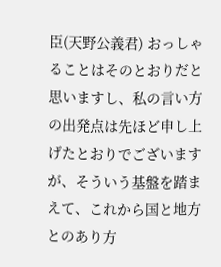臣(天野公義君) おっしゃることはそのとおりだと思いますし、私の言い方の出発点は先ほど申し上げたとおりでございますが、そういう基盤を踏まえて、これから国と地方とのあり方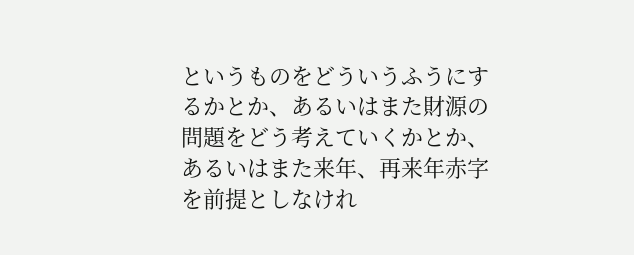というものをどういうふうにするかとか、あるいはまた財源の問題をどう考えていくかとか、あるいはまた来年、再来年赤字を前提としなけれ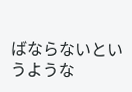ばならないというような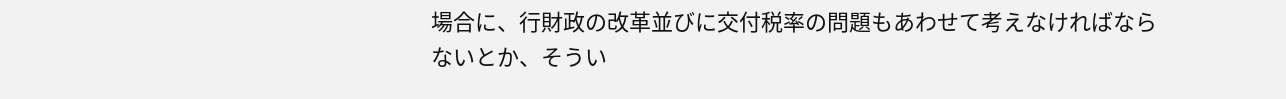場合に、行財政の改革並びに交付税率の問題もあわせて考えなければならないとか、そうい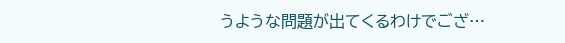うような問題が出てくるわけでござ…